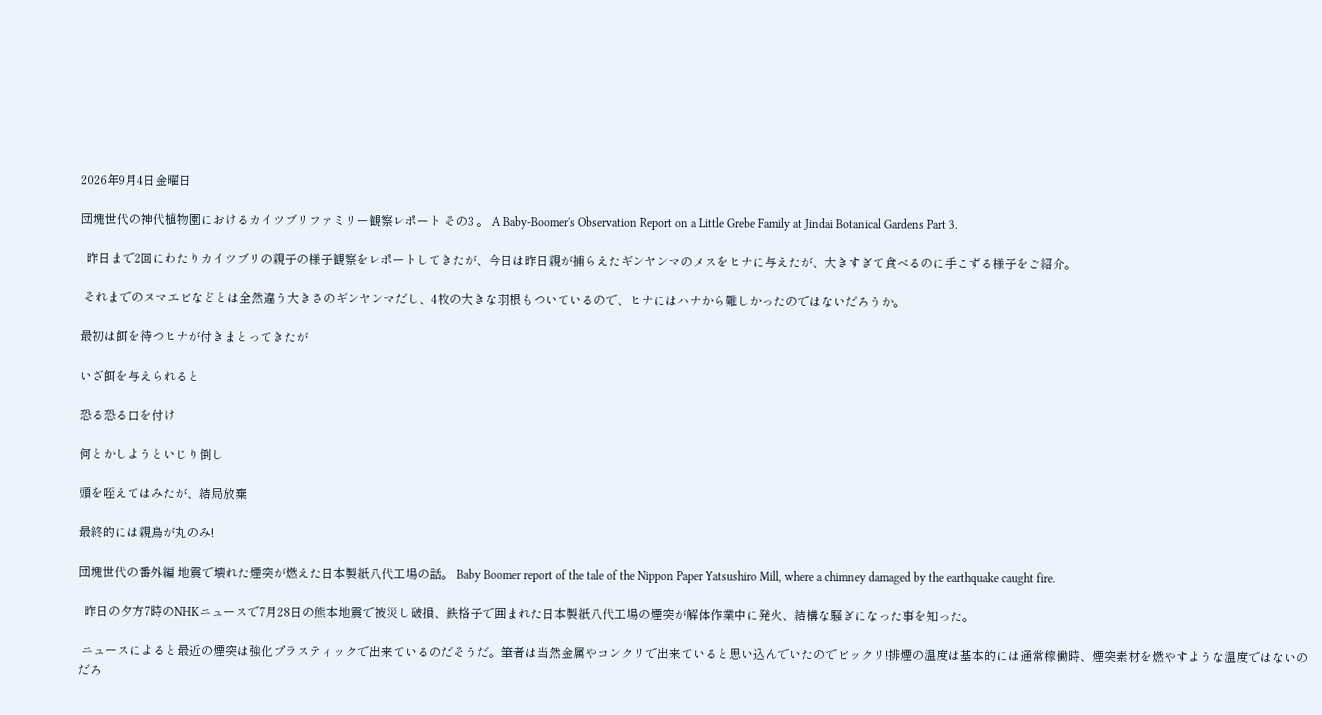2026年9月4日金曜日

団塊世代の神代植物園におけるカイツブリファミリー観察レポート その3 。 A Baby-Boomer's Observation Report on a Little Grebe Family at Jindai Botanical Gardens Part 3.

  昨日まで2回にわたりカイツブリの親子の様子観察をレポートしてきたが、今日は昨日親が捕らえたギンヤンマのメスをヒナに与えたが、大きすぎて食べるのに手こずる様子をご紹介。

 それまでのヌマエビなどとは全然違う大きさのギンヤンマだし、4枚の大きな羽根もついているので、ヒナにはハナから難しかったのではないだろうか。

最初は餌を待つヒナが付きまとってきたが

いざ餌を与えられると

恐る恐る口を付け

何とかしようといじり倒し

頭を咥えてはみたが、結局放棄

最終的には親鳥が丸のみ!

団塊世代の番外編 地震で壊れた煙突が燃えた日本製紙八代工場の話。 Baby Boomer report of the tale of the Nippon Paper Yatsushiro Mill, where a chimney damaged by the earthquake caught fire.

  昨日の夕方7時のNHKニュースで7月28日の熊本地震で被災し破損、鉄格子で囲まれた日本製紙八代工場の煙突が解体作業中に発火、結構な騒ぎになった事を知った。

 ニュースによると最近の煙突は強化プラスティックで出来ているのだそうだ。筆者は当然金属やコンクリで出来ていると思い込んでいたのでビックリ!排煙の温度は基本的には通常稼働時、煙突素材を燃やすような温度ではないのだろ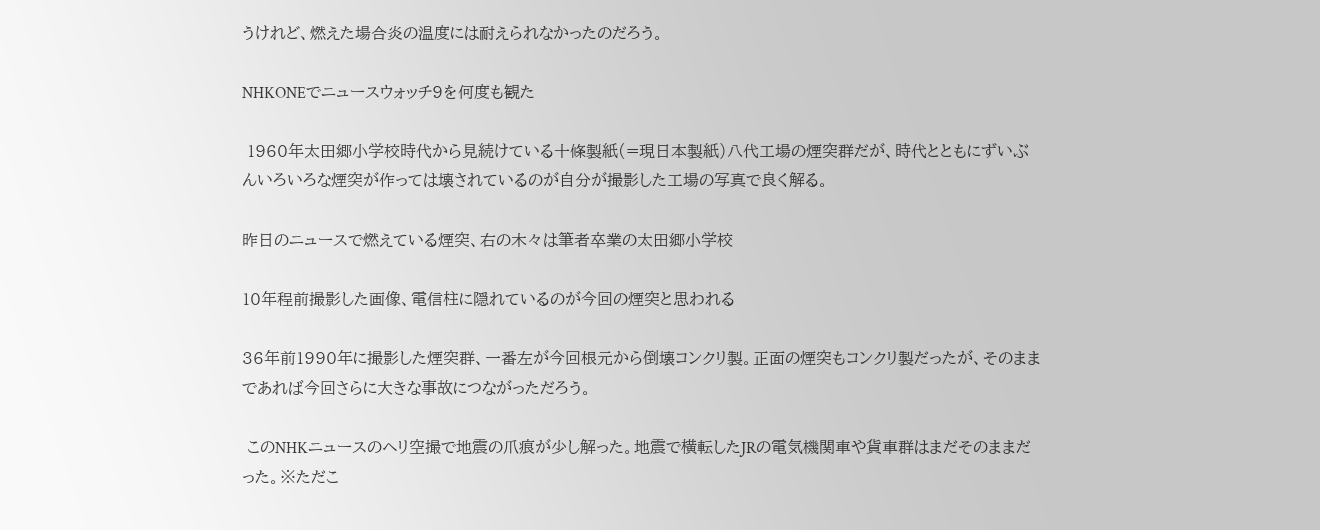うけれど、燃えた場合炎の温度には耐えられなかったのだろう。

NHKONEでニュースウォッチ9を何度も観た

 1960年太田郷小学校時代から見続けている十條製紙(=現日本製紙)八代工場の煙突群だが、時代とともにずいぶんいろいろな煙突が作っては壊されているのが自分が撮影した工場の写真で良く解る。

昨日のニュースで燃えている煙突、右の木々は筆者卒業の太田郷小学校

10年程前撮影した画像、電信柱に隠れているのが今回の煙突と思われる

36年前1990年に撮影した煙突群、一番左が今回根元から倒壊コンクリ製。正面の煙突もコンクリ製だったが、そのままであれば今回さらに大きな事故につながっただろう。

 このNHKニュースのヘリ空撮で地震の爪痕が少し解った。地震で横転したJRの電気機関車や貨車群はまだそのままだった。※ただこ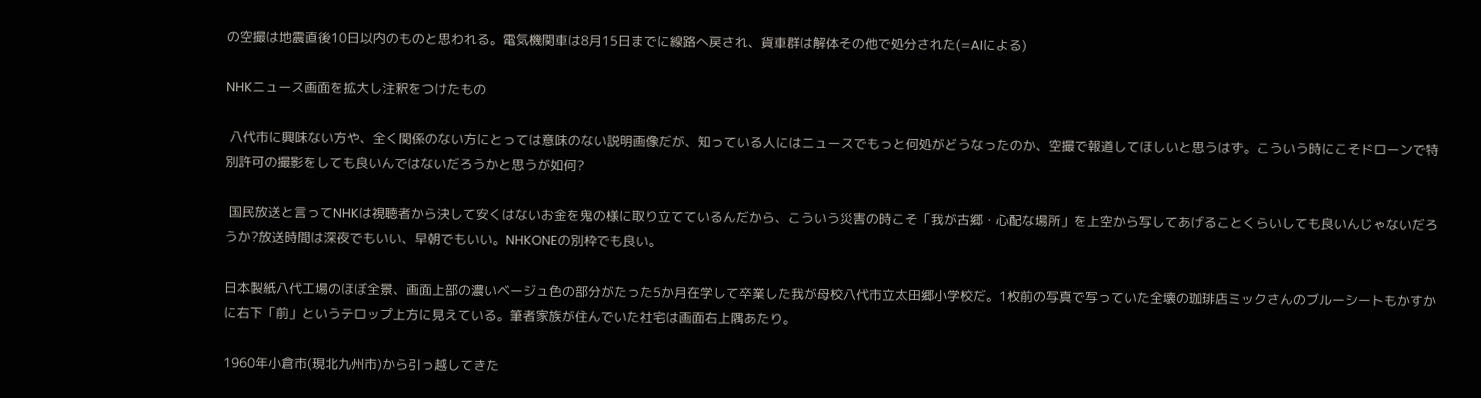の空撮は地震直後10日以内のものと思われる。電気機関車は8月15日までに線路へ戻され、貨車群は解体その他で処分された(=AIによる)

NHKニュース画面を拡大し注釈をつけたもの

 八代市に興味ない方や、全く関係のない方にとっては意味のない説明画像だが、知っている人にはニュースでもっと何処がどうなったのか、空撮で報道してほしいと思うはず。こういう時にこそドローンで特別許可の撮影をしても良いんではないだろうかと思うが如何?

 国民放送と言ってNHKは視聴者から決して安くはないお金を鬼の様に取り立てているんだから、こういう災害の時こそ「我が古郷・心配な場所」を上空から写してあげることくらいしても良いんじゃないだろうか?放送時間は深夜でもいい、早朝でもいい。NHKONEの別枠でも良い。

日本製紙八代工場のほぼ全景、画面上部の濃いベージュ色の部分がたった5か月在学して卒業した我が母校八代市立太田郷小学校だ。1枚前の写真で写っていた全壊の珈琲店ミックさんのブルーシートもかすかに右下「前」というテロップ上方に見えている。筆者家族が住んでいた社宅は画面右上隅あたり。

1960年小倉市(現北九州市)から引っ越してきた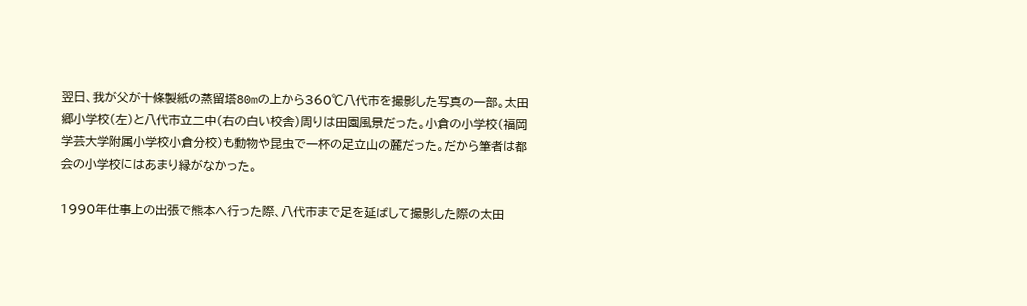翌日、我が父が十條製紙の蒸留塔80mの上から360℃八代市を撮影した写真の一部。太田郷小学校(左)と八代市立二中(右の白い校舎)周りは田園風景だった。小倉の小学校(福岡学芸大学附属小学校小倉分校)も動物や昆虫で一杯の足立山の麓だった。だから筆者は都会の小学校にはあまり縁がなかった。

1990年仕事上の出張で熊本へ行った際、八代市まで足を延ばして撮影した際の太田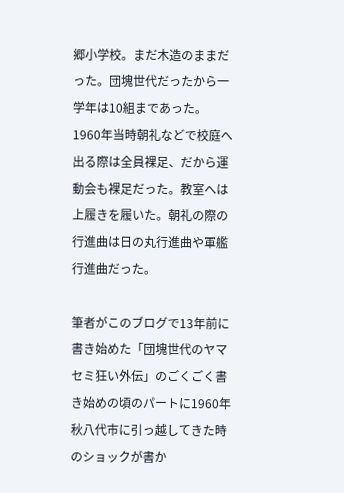郷小学校。まだ木造のままだった。団塊世代だったから一学年は10組まであった。
1960年当時朝礼などで校庭へ出る際は全員裸足、だから運動会も裸足だった。教室へは上履きを履いた。朝礼の際の行進曲は日の丸行進曲や軍艦行進曲だった。

筆者がこのブログで13年前に書き始めた「団塊世代のヤマセミ狂い外伝」のごくごく書き始めの頃のパートに1960年秋八代市に引っ越してきた時のショックが書か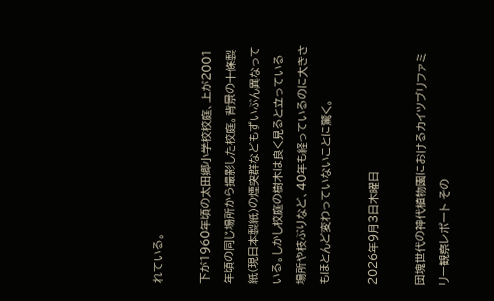れている。

下が1960年頃の太田郷小学校校庭、上が2001年頃の同じ場所から撮影した校庭。背景の十條製紙(現日本製紙)の煙突群などもずいぶん異なっている。しかし校庭の樹木は良く見ると立っている場所や枝ぶりなど、40年も経っているのに大きさもほとんど変わっていないことに驚く。

2026年9月3日木曜日

団塊世代の神代植物園におけるカイツブリファミリー観察レポート その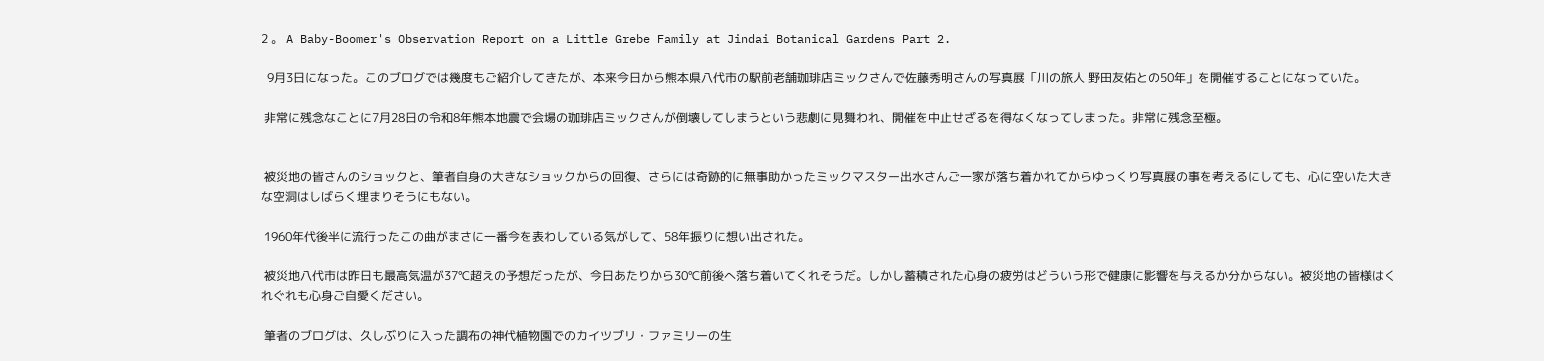2 。 A Baby-Boomer's Observation Report on a Little Grebe Family at Jindai Botanical Gardens Part 2.

  9月3日になった。このブログでは幾度もご紹介してきたが、本来今日から熊本県八代市の駅前老舗珈琲店ミックさんで佐藤秀明さんの写真展「川の旅人 野田友佑との50年」を開催することになっていた。

 非常に残念なことに7月28日の令和8年熊本地震で会場の珈琲店ミックさんが倒壊してしまうという悲劇に見舞われ、開催を中止せざるを得なくなってしまった。非常に残念至極。


 被災地の皆さんのショックと、筆者自身の大きなショックからの回復、さらには奇跡的に無事助かったミックマスター出水さんご一家が落ち着かれてからゆっくり写真展の事を考えるにしても、心に空いた大きな空洞はしばらく埋まりそうにもない。

 1960年代後半に流行ったこの曲がまさに一番今を表わしている気がして、58年振りに想い出された。

 被災地八代市は昨日も最高気温が37℃超えの予想だったが、今日あたりから30℃前後へ落ち着いてくれそうだ。しかし蓄積された心身の疲労はどういう形で健康に影響を与えるか分からない。被災地の皆様はくれぐれも心身ご自愛ください。

 筆者のブログは、久しぶりに入った調布の神代植物園でのカイツブリ・ファミリーの生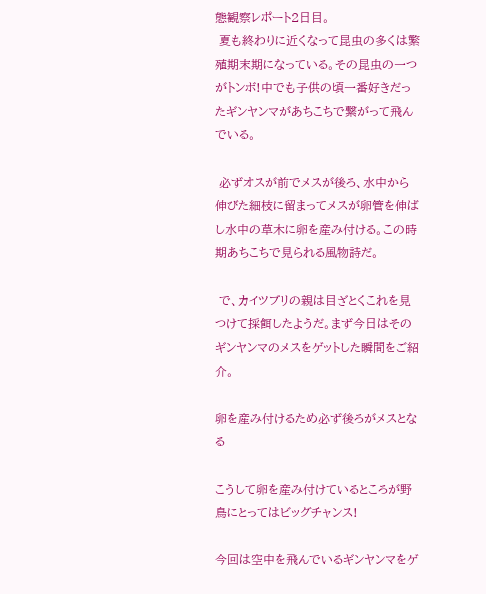態観察レポート2日目。
 夏も終わりに近くなって昆虫の多くは繁殖期末期になっている。その昆虫の一つがトンボ!中でも子供の頃一番好きだったギンヤンマがあちこちで繋がって飛んでいる。

 必ずオスが前でメスが後ろ、水中から伸びた細枝に留まってメスが卵管を伸ばし水中の草木に卵を産み付ける。この時期あちこちで見られる風物詩だ。

 で、カイツブリの親は目ざとくこれを見つけて採餌したようだ。まず今日はそのギンヤンマのメスをゲットした瞬間をご紹介。

卵を産み付けるため必ず後ろがメスとなる

こうして卵を産み付けているところが野鳥にとってはビッグチャンス!

今回は空中を飛んでいるギンヤンマをゲ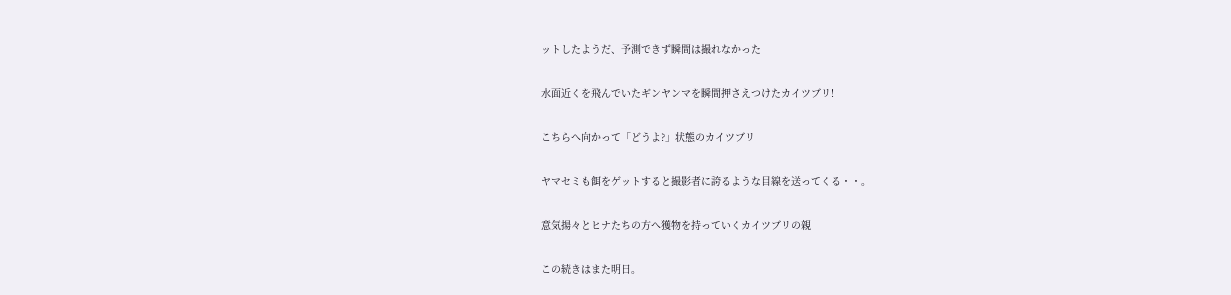ットしたようだ、予測できず瞬間は撮れなかった

水面近くを飛んでいたギンヤンマを瞬間押さえつけたカイツブリ!

こちらへ向かって「どうよ?」状態のカイツブリ

ヤマセミも餌をゲットすると撮影者に誇るような目線を送ってくる・・。

意気揚々とヒナたちの方へ獲物を持っていくカイツブリの親

この続きはまた明日。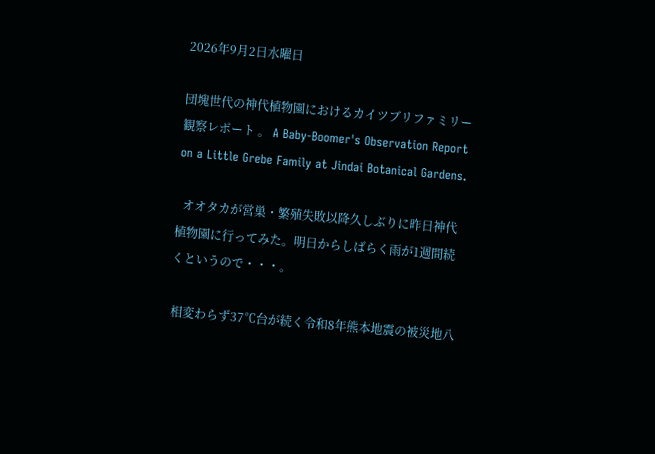2026年9月2日水曜日

団塊世代の神代植物園におけるカイツブリファミリー観察レポート 。 A Baby-Boomer's Observation Report on a Little Grebe Family at Jindai Botanical Gardens.

  オオタカが営巣・繁殖失敗以降久しぶりに昨日神代植物園に行ってみた。明日からしばらく雨が1週間続くというので・・・。

 相変わらず37℃台が続く令和8年熊本地震の被災地八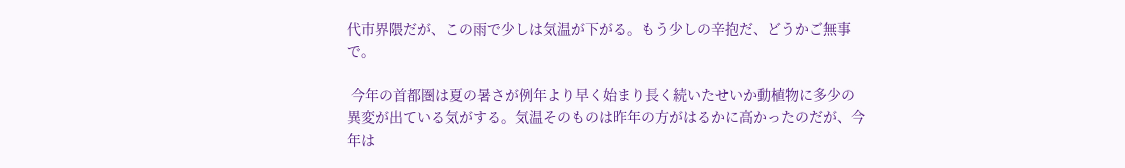代市界隈だが、この雨で少しは気温が下がる。もう少しの辛抱だ、どうかご無事で。

 今年の首都圏は夏の暑さが例年より早く始まり長く続いたせいか動植物に多少の異変が出ている気がする。気温そのものは昨年の方がはるかに高かったのだが、今年は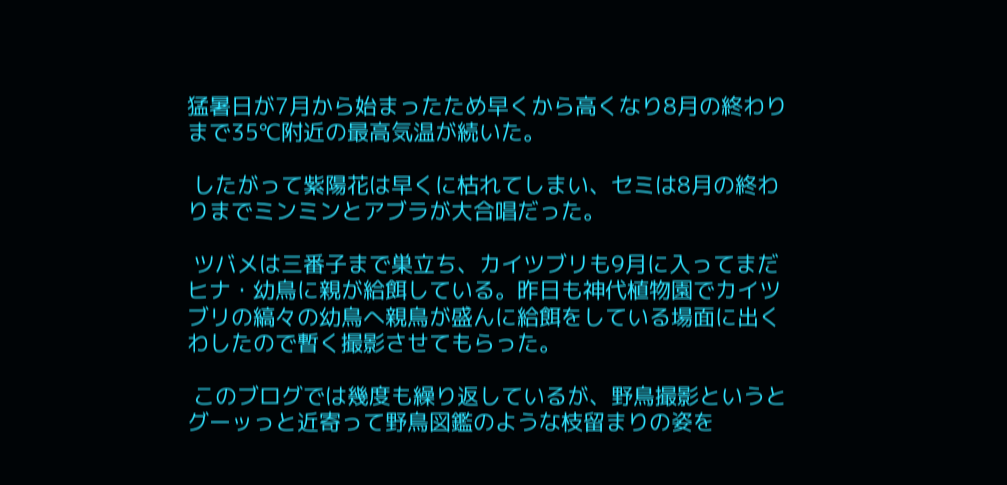猛暑日が7月から始まったため早くから高くなり8月の終わりまで35℃附近の最高気温が続いた。

 したがって紫陽花は早くに枯れてしまい、セミは8月の終わりまでミンミンとアブラが大合唱だった。

 ツバメは三番子まで巣立ち、カイツブリも9月に入ってまだヒナ・幼鳥に親が給餌している。昨日も神代植物園でカイツブリの縞々の幼鳥へ親鳥が盛んに給餌をしている場面に出くわしたので暫く撮影させてもらった。

 このブログでは幾度も繰り返しているが、野鳥撮影というとグーッっと近寄って野鳥図鑑のような枝留まりの姿を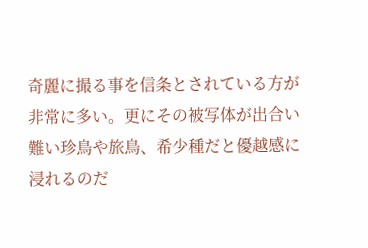奇麗に撮る事を信条とされている方が非常に多い。更にその被写体が出合い難い珍鳥や旅鳥、希少種だと優越感に浸れるのだ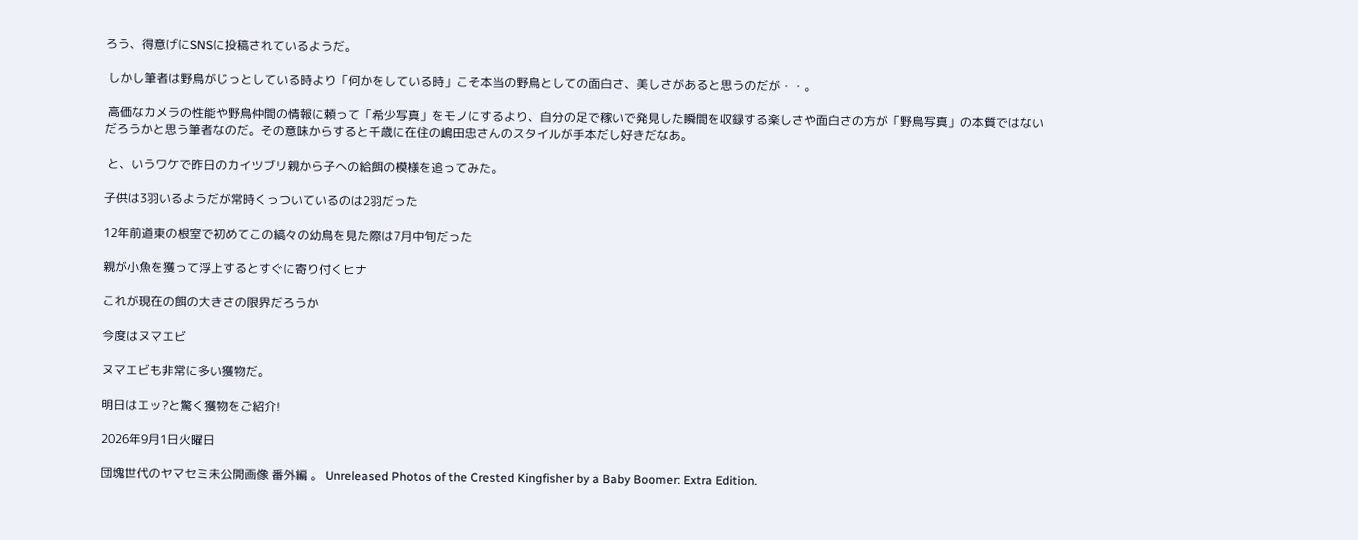ろう、得意げにSNSに投稿されているようだ。

 しかし筆者は野鳥がじっとしている時より「何かをしている時」こそ本当の野鳥としての面白さ、美しさがあると思うのだが・・。

 高価なカメラの性能や野鳥仲間の情報に頼って「希少写真」をモノにするより、自分の足で稼いで発見した瞬間を収録する楽しさや面白さの方が「野鳥写真」の本質ではないだろうかと思う筆者なのだ。その意味からすると千歳に在住の嶋田忠さんのスタイルが手本だし好きだなあ。

 と、いうワケで昨日のカイツブリ親から子への給餌の模様を追ってみた。

子供は3羽いるようだが常時くっついているのは2羽だった

12年前道東の根室で初めてこの縞々の幼鳥を見た際は7月中旬だった

親が小魚を獲って浮上するとすぐに寄り付くヒナ

これが現在の餌の大きさの限界だろうか

今度はヌマエビ

ヌマエビも非常に多い獲物だ。

明日はエッ?と驚く獲物をご紹介!

2026年9月1日火曜日

団塊世代のヤマセミ未公開画像 番外編 。 Unreleased Photos of the Crested Kingfisher by a Baby Boomer: Extra Edition.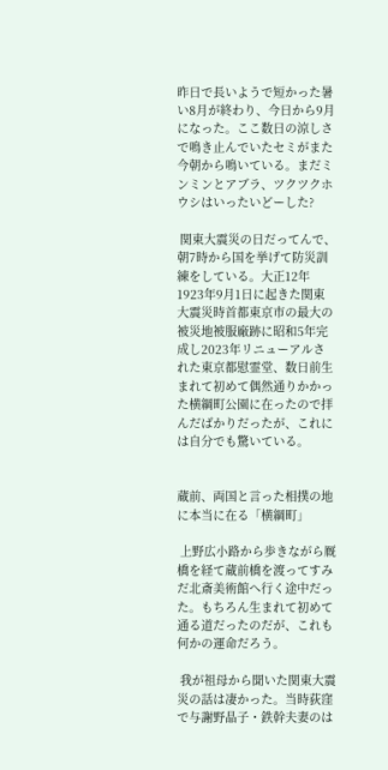昨日で長いようで短かった暑い8月が終わり、今日から9月になった。ここ数日の涼しさで鳴き止んでいたセミがまた今朝から鳴いている。まだミンミンとアブラ、ツクツクホウシはいったいどーした?

 関東大震災の日だってんで、朝7時から国を挙げて防災訓練をしている。大正12年1923年9月1日に起きた関東大震災時首都東京市の最大の被災地被服廠跡に昭和5年完成し2023年リニューアルされた東京都慰霊堂、数日前生まれて初めて偶然通りかかった横綱町公園に在ったので拝んだばかりだったが、これには自分でも驚いている。


蔵前、両国と言った相撲の地に本当に在る「横綱町」

 上野広小路から歩きながら厩橋を経て蔵前橋を渡ってすみだ北斎美術館へ行く途中だった。もちろん生まれて初めて通る道だったのだが、これも何かの運命だろう。

 我が祖母から聞いた関東大震災の話は凄かった。当時荻窪で与謝野晶子・鉄幹夫妻のは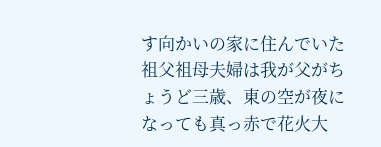す向かいの家に住んでいた祖父祖母夫婦は我が父がちょうど三歳、東の空が夜になっても真っ赤で花火大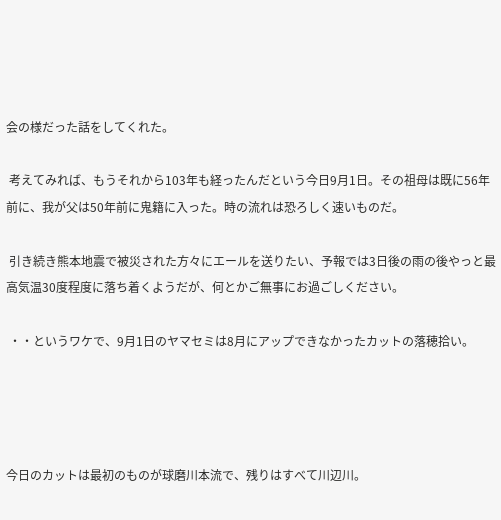会の様だった話をしてくれた。

 考えてみれば、もうそれから103年も経ったんだという今日9月1日。その祖母は既に56年前に、我が父は50年前に鬼籍に入った。時の流れは恐ろしく速いものだ。

 引き続き熊本地震で被災された方々にエールを送りたい、予報では3日後の雨の後やっと最高気温30度程度に落ち着くようだが、何とかご無事にお過ごしください。

 ・・というワケで、9月1日のヤマセミは8月にアップできなかったカットの落穂拾い。




今日のカットは最初のものが球磨川本流で、残りはすべて川辺川。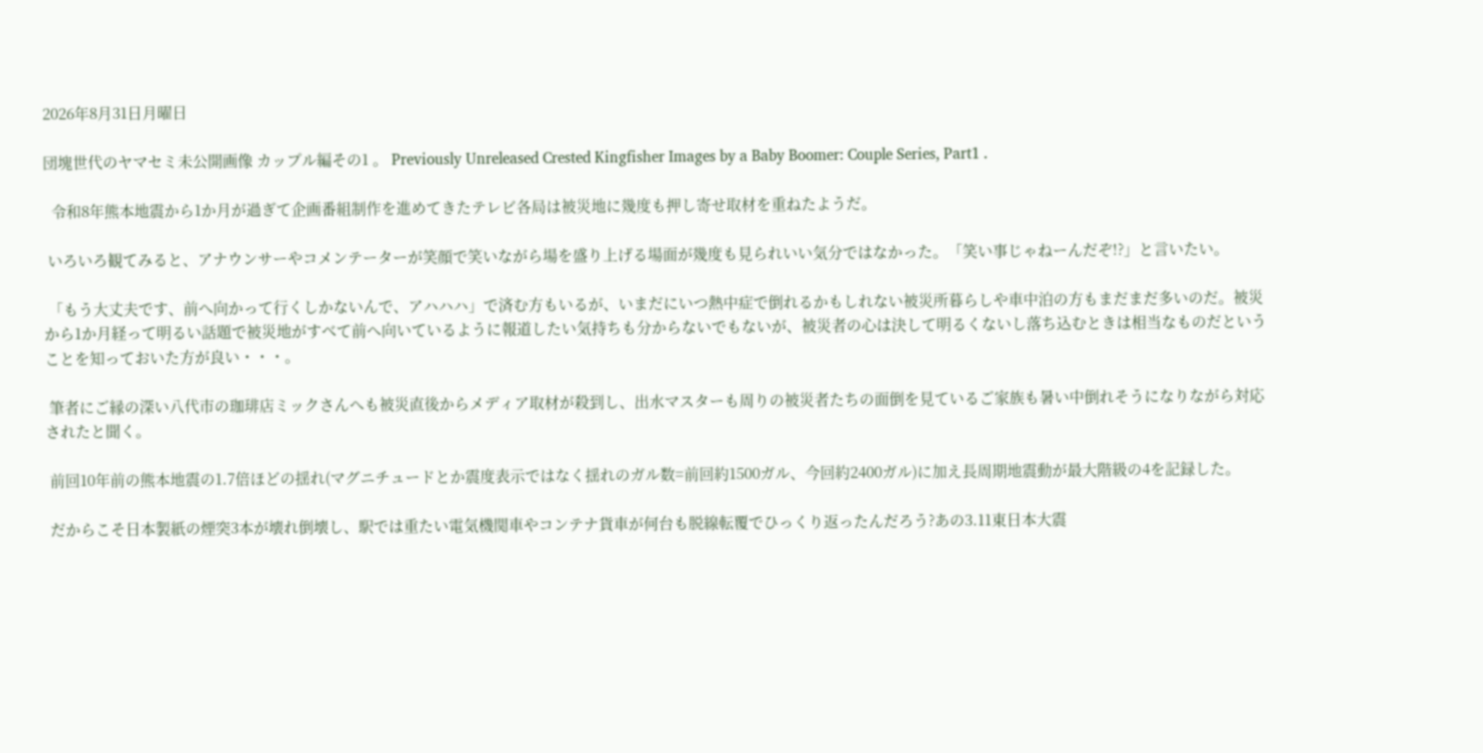2026年8月31日月曜日

団塊世代のヤマセミ未公開画像 カップル編その1 。 Previously Unreleased Crested Kingfisher Images by a Baby Boomer: Couple Series, Part1 .

  令和8年熊本地震から1か月が過ぎて企画番組制作を進めてきたテレビ各局は被災地に幾度も押し寄せ取材を重ねたようだ。

 いろいろ観てみると、アナウンサーやコメンテーターが笑顔で笑いながら場を盛り上げる場面が幾度も見られいい気分ではなかった。「笑い事じゃねーんだぞ!?」と言いたい。

 「もう大丈夫です、前へ向かって行くしかないんで、アハハハ」で済む方もいるが、いまだにいつ熱中症で倒れるかもしれない被災所暮らしや車中泊の方もまだまだ多いのだ。被災から1か月経って明るい話題で被災地がすべて前へ向いているように報道したい気持ちも分からないでもないが、被災者の心は決して明るくないし落ち込むときは相当なものだということを知っておいた方が良い・・・。

 筆者にご縁の深い八代市の珈琲店ミックさんへも被災直後からメディア取材が殺到し、出水マスターも周りの被災者たちの面倒を見ているご家族も暑い中倒れそうになりながら対応されたと聞く。

 前回10年前の熊本地震の1.7倍ほどの揺れ(マグニチュードとか震度表示ではなく揺れのガル数=前回約1500ガル、今回約2400ガル)に加え長周期地震動が最大階級の4を記録した。

 だからこそ日本製紙の煙突3本が壊れ倒壊し、駅では重たい電気機関車やコンテナ貨車が何台も脱線転覆でひっくり返ったんだろう?あの3.11東日本大震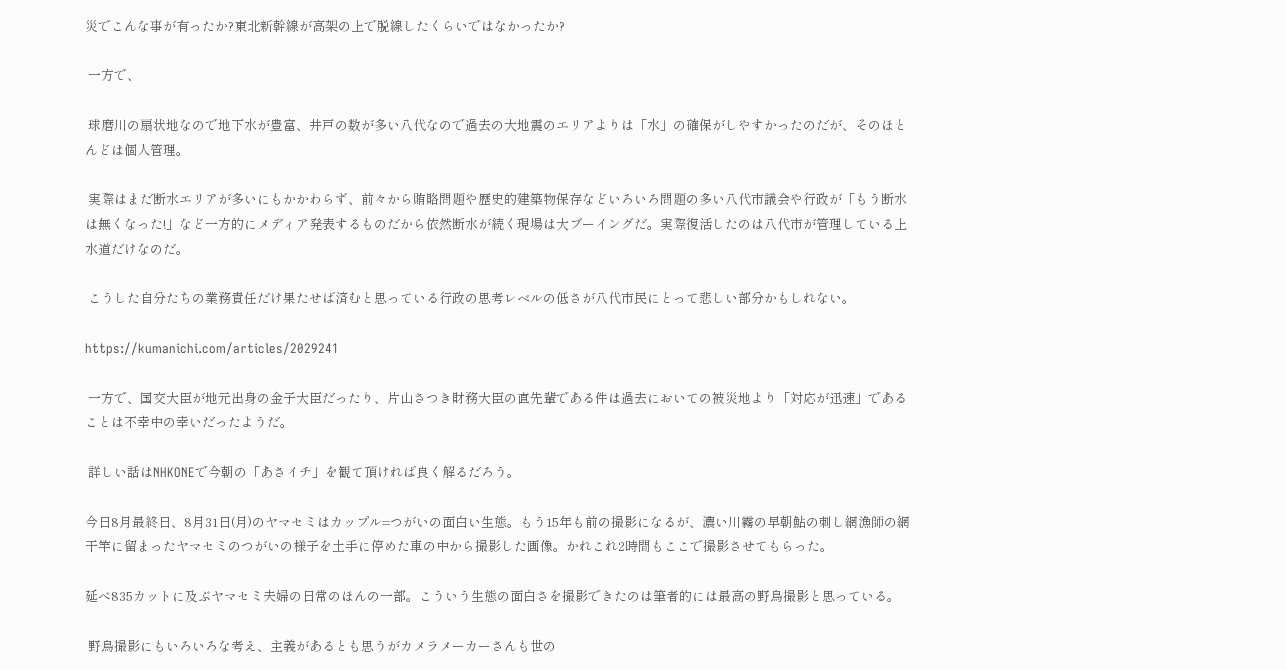災でこんな事が有ったか?東北新幹線が高架の上で脱線したくらいではなかったか?

 一方で、

 球磨川の扇状地なので地下水が豊富、井戸の数が多い八代なので過去の大地震のエリアよりは「水」の確保がしやすかったのだが、そのほとんどは個人管理。

 実際はまだ断水エリアが多いにもかかわらず、前々から賄賂問題や歴史的建築物保存などいろいろ問題の多い八代市議会や行政が「もう断水は無くなった!」など一方的にメディア発表するものだから依然断水が続く現場は大ブーイングだ。実際復活したのは八代市が管理している上水道だけなのだ。

 こうした自分たちの業務責任だけ果たせば済むと思っている行政の思考レベルの低さが八代市民にとって悲しい部分かもしれない。

https://kumanichi.com/articles/2029241

 一方で、国交大臣が地元出身の金子大臣だったり、片山さつき財務大臣の直先輩である件は過去においての被災地より「対応が迅速」であることは不幸中の幸いだったようだ。

 詳しい話はNHKONEで今朝の「あさイチ」を観て頂ければ良く解るだろう。

今日8月最終日、8月31日(月)のヤマセミはカップル=つがいの面白い生態。もう15年も前の撮影になるが、濃い川霧の早朝鮎の刺し網漁師の網干竿に留まったヤマセミのつがいの様子を土手に停めた車の中から撮影した画像。かれこれ2時間もここで撮影させてもらった。

延べ835カットに及ぶヤマセミ夫婦の日常のほんの一部。こういう生態の面白さを撮影できたのは筆者的には最高の野鳥撮影と思っている。

 野鳥撮影にもいろいろな考え、主義があるとも思うがカメラメーカーさんも世の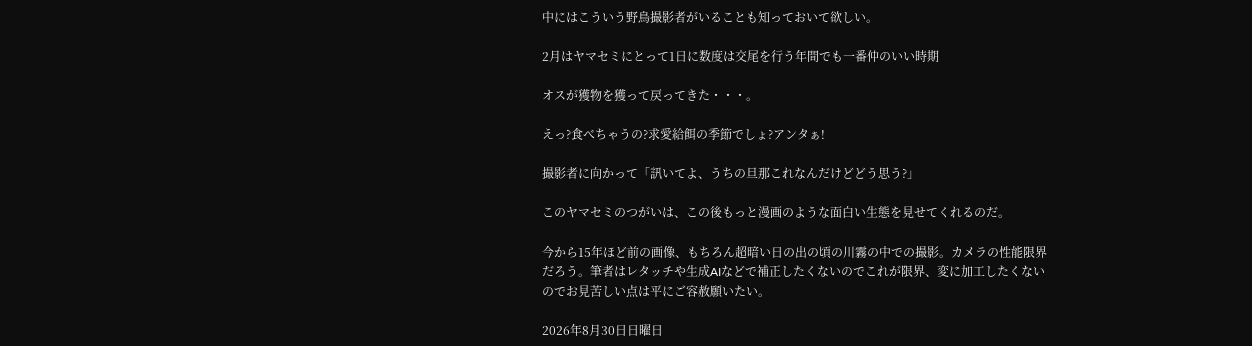中にはこういう野鳥撮影者がいることも知っておいて欲しい。

2月はヤマセミにとって1日に数度は交尾を行う年間でも一番仲のいい時期

オスが獲物を獲って戻ってきた・・・。

えっ?食べちゃうの?求愛給餌の季節でしょ?アンタぁ!

撮影者に向かって「訊いてよ、うちの旦那これなんだけどどう思う?」

このヤマセミのつがいは、この後もっと漫画のような面白い生態を見せてくれるのだ。

今から15年ほど前の画像、もちろん超暗い日の出の頃の川霧の中での撮影。カメラの性能限界だろう。筆者はレタッチや生成AIなどで補正したくないのでこれが限界、変に加工したくないのでお見苦しい点は平にご容赦願いたい。

2026年8月30日日曜日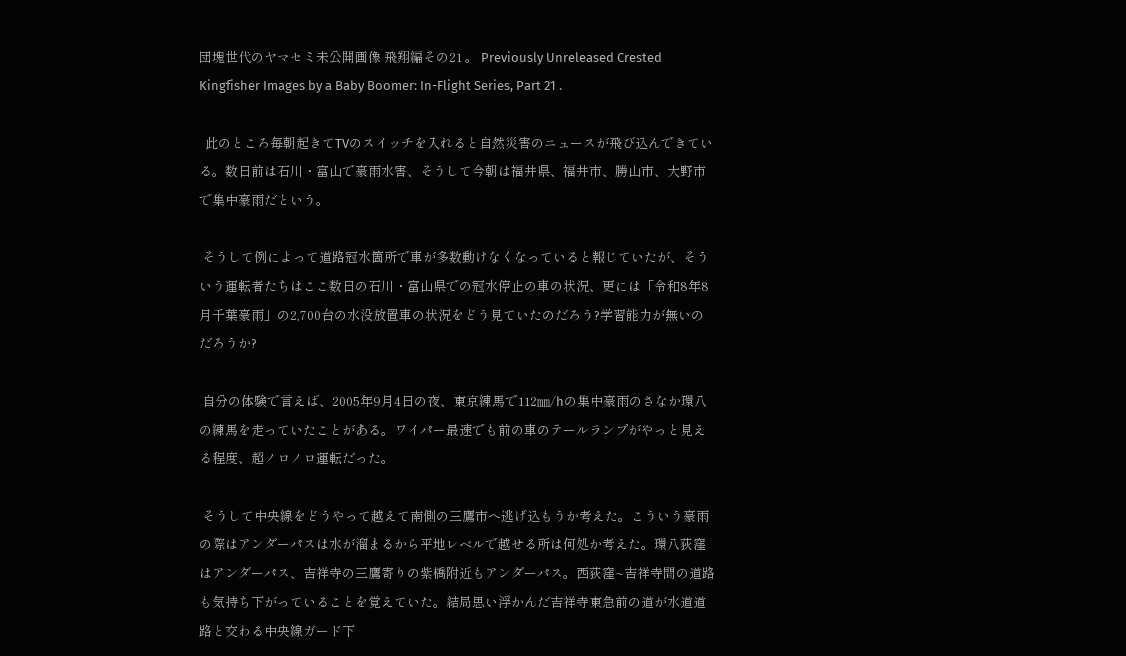団塊世代のヤマセミ未公開画像 飛翔編その21 。 Previously Unreleased Crested Kingfisher Images by a Baby Boomer: In-Flight Series, Part 21 .

  此のところ毎朝起きてTVのスイッチを入れると自然災害のニュースが飛び込んできている。数日前は石川・富山で豪雨水害、そうして今朝は福井県、福井市、勝山市、大野市で集中豪雨だという。

 そうして例によって道路冠水箇所で車が多数動けなくなっていると報じていたが、そういう運転者たちはここ数日の石川・富山県での冠水停止の車の状況、更には「令和8年8月千葉豪雨」の2,700台の水没放置車の状況をどう見ていたのだろう?学習能力が無いのだろうか?

 自分の体験で言えば、2005年9月4日の夜、東京練馬で112㎜/hの集中豪雨のさなか環八の練馬を走っていたことがある。ワイパー最速でも前の車のテールランプがやっと見える程度、超ノロノロ運転だった。

 そうして中央線をどうやって越えて南側の三鷹市へ逃げ込もうか考えた。こういう豪雨の際はアンダーパスは水が溜まるから平地レベルで越せる所は何処か考えた。環八荻窪はアンダーパス、吉祥寺の三鷹寄りの紫橋附近もアンダーパス。西荻窪~吉祥寺間の道路も気持ち下がっていることを覚えていた。結局思い浮かんだ吉祥寺東急前の道が水道道路と交わる中央線ガード下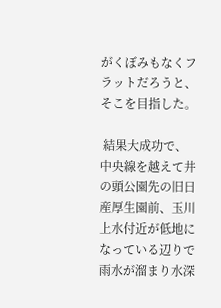がくぼみもなくフラットだろうと、そこを目指した。

 結果大成功で、中央線を越えて井の頭公園先の旧日産厚生園前、玉川上水付近が低地になっている辺りで雨水が溜まり水深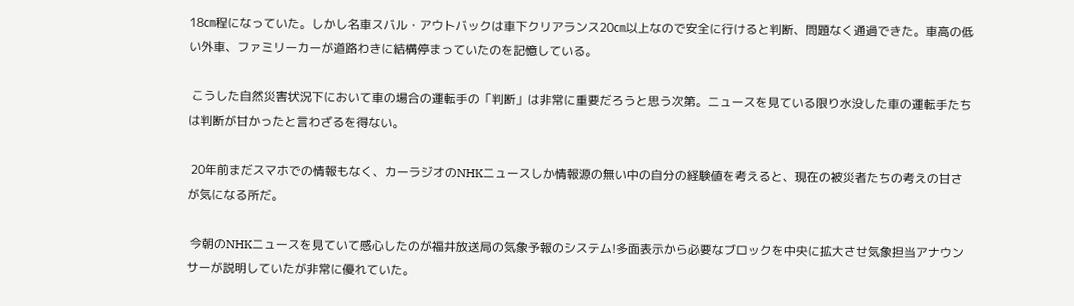18㎝程になっていた。しかし名車スバル・アウトバックは車下クリアランス20㎝以上なので安全に行けると判断、問題なく通過できた。車高の低い外車、ファミリーカーが道路わきに結構停まっていたのを記憶している。

 こうした自然災害状況下において車の場合の運転手の「判断」は非常に重要だろうと思う次第。ニュースを見ている限り水没した車の運転手たちは判断が甘かったと言わざるを得ない。

 20年前まだスマホでの情報もなく、カーラジオのNHKニュースしか情報源の無い中の自分の経験値を考えると、現在の被災者たちの考えの甘さが気になる所だ。

 今朝のNHKニュースを見ていて感心したのが福井放送局の気象予報のシステム!多面表示から必要なブロックを中央に拡大させ気象担当アナウンサーが説明していたが非常に優れていた。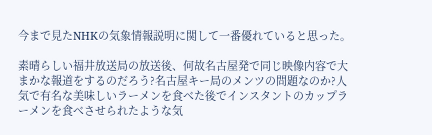今まで見たNHKの気象情報説明に関して一番優れていると思った。

素晴らしい福井放送局の放送後、何故名古屋発で同じ映像内容で大まかな報道をするのだろう?名古屋キー局のメンツの問題なのか?人気で有名な美味しいラーメンを食べた後でインスタントのカップラーメンを食べさせられたような気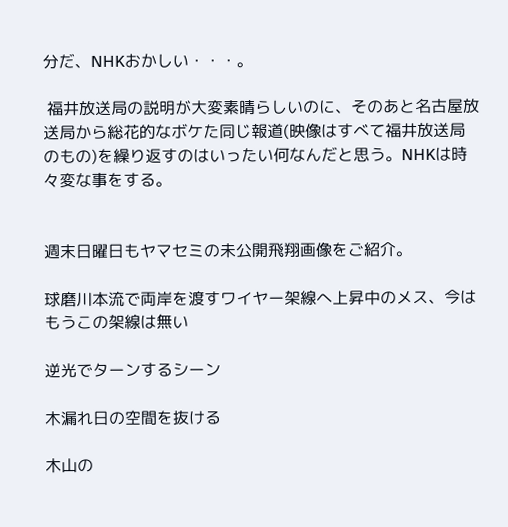分だ、NHKおかしい・・・。

 福井放送局の説明が大変素晴らしいのに、そのあと名古屋放送局から総花的なボケた同じ報道(映像はすべて福井放送局のもの)を繰り返すのはいったい何なんだと思う。NHKは時々変な事をする。


週末日曜日もヤマセミの未公開飛翔画像をご紹介。

球磨川本流で両岸を渡すワイヤー架線へ上昇中のメス、今はもうこの架線は無い

逆光でターンするシーン

木漏れ日の空間を抜ける

木山の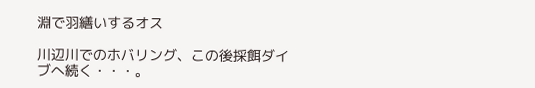淵で羽繕いするオス

川辺川でのホバリング、この後採餌ダイブへ続く・・・。